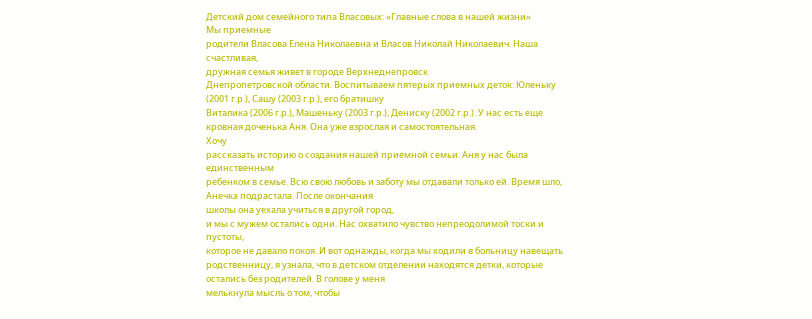Детский дом семейного типа Власовых: «Главные слова в нашей жизни»
Мы приемные
родители Власова Елена Николаевна и Власов Николай Николаевич. Наша счастливая,
дружная семья живет в городе Верхнеднепровск
Днепропетровской области. Воспитываем пятерых приемных деток: Юленьку (2001 г.р.), Сашу (2003 г.р.), его братишку
Виталика (2006 г.р.), Машеньку (2003 г.р.), Дениску (2002 г.р.). У нас есть еще
кровная доченька Аня. Она уже взрослая и самостоятельная.
Хочу
рассказать историю о создания нашей приемной семьи. Аня у нас была единственным
ребенком в семье. Всю свою любовь и заботу мы отдавали только ей. Время шло, Анечка подрастала. После окончания
школы она уехала учиться в другой город,
и мы с мужем остались одни. Нас охватило чувство непреодолимой тоски и пустоты,
которое не давало покоя. И вот однажды, когда мы ходили в больницу навещать
родственницу, я узнала, что в детском отделении находятся детки, которые
остались без родителей. В голове у меня
мелькнула мысль о том, чтобы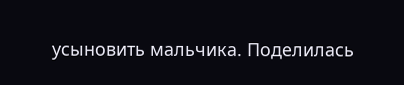усыновить мальчика. Поделилась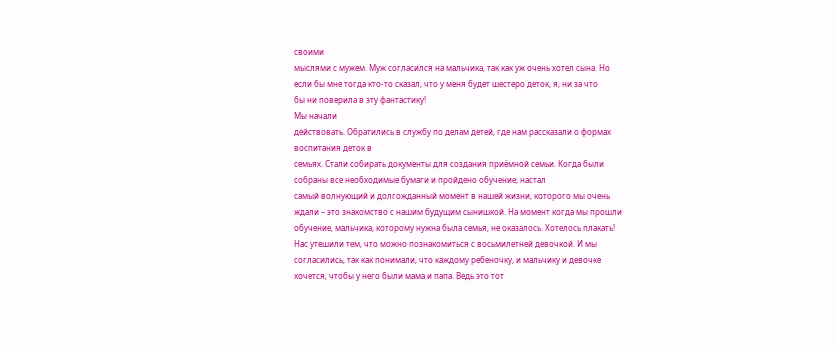своими
мыслями с мужем. Муж согласился на мальчика, так как уж очень хотел сына. Но
если бы мне тогда кто-то сказал, что у меня будет шестеро деток, я, ни за что
бы ни поверила в эту фантастику!
Мы начали
действовать. Обратились в службу по делам детей, где нам рассказали о формах воспитания деток в
семьях. Стали собирать документы для создания приёмной семьи. Когда были
собраны все необходимые бумаги и пройдено обучение, настал
самый волнующий и долгожданный момент в нашей жизни, которого мы очень
ждали – это знакомство с нашим будущим сынишкой. На момент когда мы прошли
обучение, мальчика, которому нужна была семья, не оказалось. Хотелось плакать!
Нас утешили тем, что можно познакомиться с восьмилетней девочкой. И мы
согласились, так как понимали, что каждому ребеночку, и мальчику и девочке
хочется, чтобы у него были мама и папа. Ведь это тот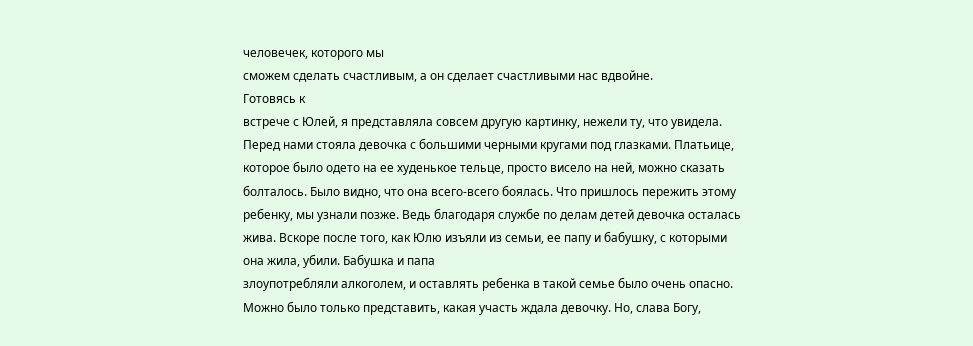человечек, которого мы
сможем сделать счастливым, а он сделает счастливыми нас вдвойне.
Готовясь к
встрече с Юлей, я представляла совсем другую картинку, нежели ту, что увидела.
Перед нами стояла девочка с большими черными кругами под глазками. Платьице,
которое было одето на ее худенькое тельце, просто висело на ней, можно сказать
болталось. Было видно, что она всего-всего боялась. Что пришлось пережить этому
ребенку, мы узнали позже. Ведь благодаря службе по делам детей девочка осталась
жива. Вскоре после того, как Юлю изъяли из семьи, ее папу и бабушку, с которыми
она жила, убили. Бабушка и папа
злоупотребляли алкоголем, и оставлять ребенка в такой семье было очень опасно.
Можно было только представить, какая участь ждала девочку. Но, слава Богу,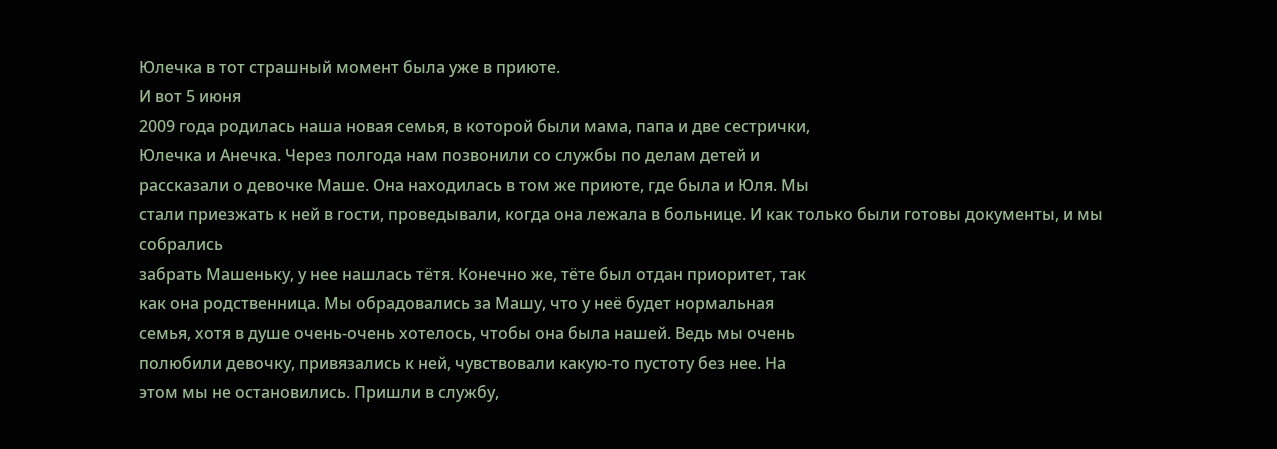Юлечка в тот страшный момент была уже в приюте.
И вот 5 июня
2009 года родилась наша новая семья, в которой были мама, папа и две сестрички,
Юлечка и Анечка. Через полгода нам позвонили со службы по делам детей и
рассказали о девочке Маше. Она находилась в том же приюте, где была и Юля. Мы
стали приезжать к ней в гости, проведывали, когда она лежала в больнице. И как только были готовы документы, и мы собрались
забрать Машеньку, у нее нашлась тётя. Конечно же, тёте был отдан приоритет, так
как она родственница. Мы обрадовались за Машу, что у неё будет нормальная
семья, хотя в душе очень-очень хотелось, чтобы она была нашей. Ведь мы очень
полюбили девочку, привязались к ней, чувствовали какую-то пустоту без нее. На
этом мы не остановились. Пришли в службу,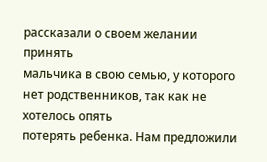рассказали о своем желании принять
мальчика в свою семью, у которого нет родственников, так как не хотелось опять
потерять ребенка. Нам предложили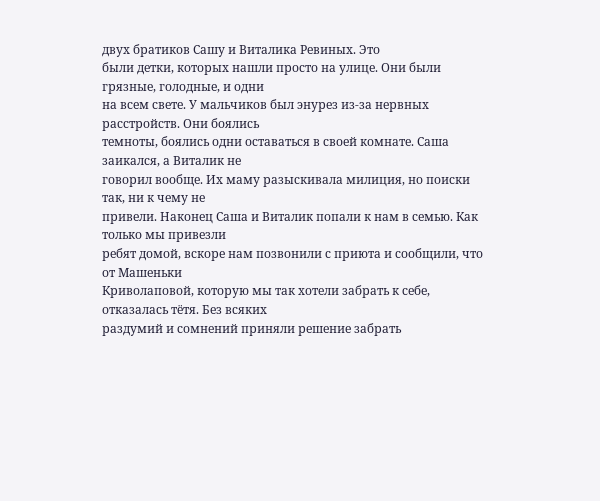двух братиков Сашу и Виталика Ревиных. Это
были детки, которых нашли просто на улице. Они были грязные, голодные, и одни
на всем свете. У мальчиков был энурез из-за нервных расстройств. Они боялись
темноты, боялись одни оставаться в своей комнате. Саша заикался, а Виталик не
говорил вообще. Их маму разыскивала милиция, но поиски так, ни к чему не
привели. Наконец Саша и Виталик попали к нам в семью. Как только мы привезли
ребят домой, вскоре нам позвонили с приюта и сообщили, что от Машеньки
Криволаповой, которую мы так хотели забрать к себе, отказалась тётя. Без всяких
раздумий и сомнений приняли решение забрать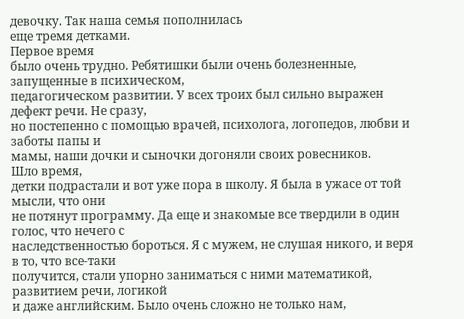девочку. Так наша семья пополнилась
еще тремя детками.
Первое время
было очень трудно. Ребятишки были очень болезненные, запущенные в психическом,
педагогическом развитии. У всех троих был сильно выражен дефект речи. Не сразу,
но постепенно с помощью врачей, психолога, логопедов, любви и заботы папы и
мамы, наши дочки и сыночки догоняли своих ровесников.
Шло время,
детки подрастали и вот уже пора в школу. Я была в ужасе от той мысли, что они
не потянут программу. Да еще и знакомые все твердили в один голос, что нечего с
наследственностью бороться. Я с мужем, не слушая никого, и веря в то, что все-таки
получится, стали упорно заниматься с ними математикой, развитием речи, логикой
и даже английским. Было очень сложно не только нам,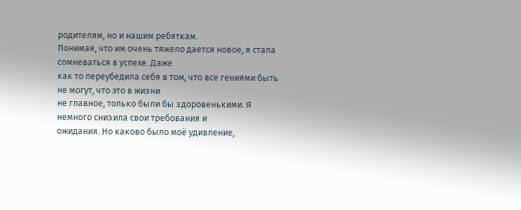родителям, но и нашим ребяткам.
Понимая, что им очень тяжело дается новое, я стала сомневаться в успехе. Даже
как то переубедила себя в том, что все гениями быть не могут, что это в жизни
не главное, только были бы здоровенькими. Я немного снизила свои требования и
ожидания. Но каково было моё удивление,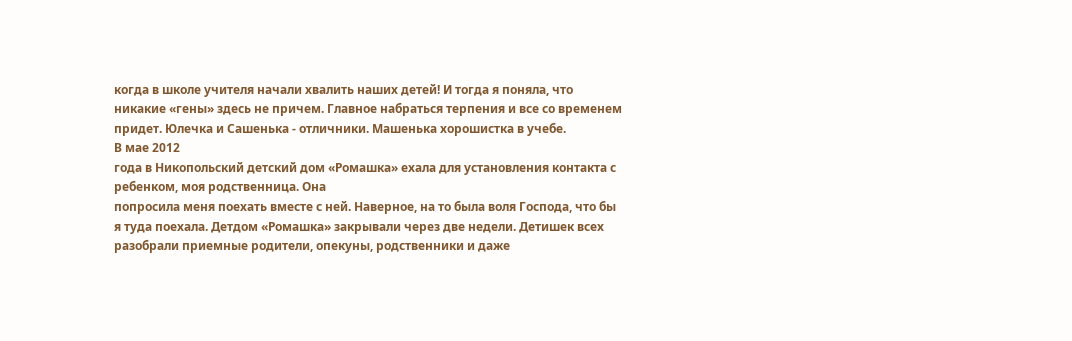когда в школе учителя начали хвалить наших детей! И тогда я поняла, что
никакие «гены» здесь не причем. Главное набраться терпения и все со временем
придет. Юлечка и Сашенька - отличники. Машенька хорошистка в учебе.
В мае 2012
года в Никопольский детский дом «Ромашка» ехала для установления контакта с
ребенком, моя родственница. Она
попросила меня поехать вместе с ней. Наверное, на то была воля Господа, что бы
я туда поехала. Детдом «Ромашка» закрывали через две недели. Детишек всех
разобрали приемные родители, опекуны, родственники и даже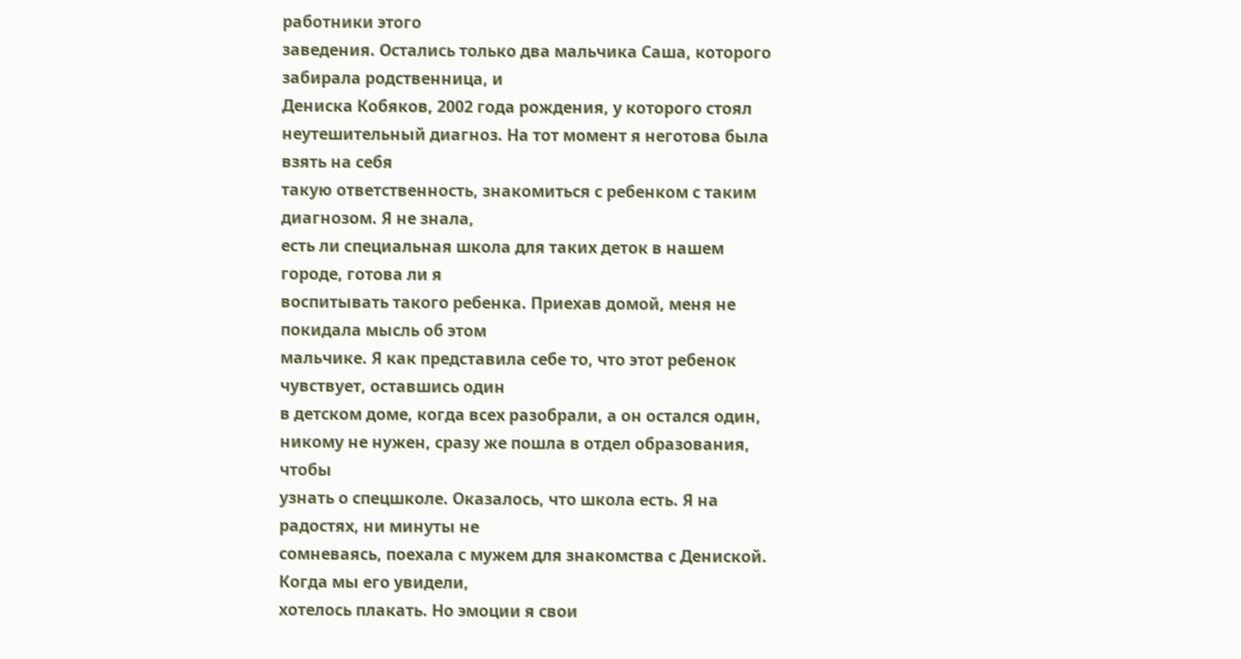работники этого
заведения. Остались только два мальчика Саша, которого забирала родственница, и
Дениска Кобяков, 2002 года рождения, у которого стоял неутешительный диагноз. На тот момент я неготова была взять на себя
такую ответственность, знакомиться с ребенком с таким диагнозом. Я не знала,
есть ли специальная школа для таких деток в нашем городе, готова ли я
воспитывать такого ребенка. Приехав домой, меня не покидала мысль об этом
мальчике. Я как представила себе то, что этот ребенок чувствует, оставшись один
в детском доме, когда всех разобрали, а он остался один, никому не нужен, сразу же пошла в отдел образования, чтобы
узнать о спецшколе. Оказалось, что школа есть. Я на радостях, ни минуты не
сомневаясь, поехала с мужем для знакомства с Дениской. Когда мы его увидели,
хотелось плакать. Но эмоции я свои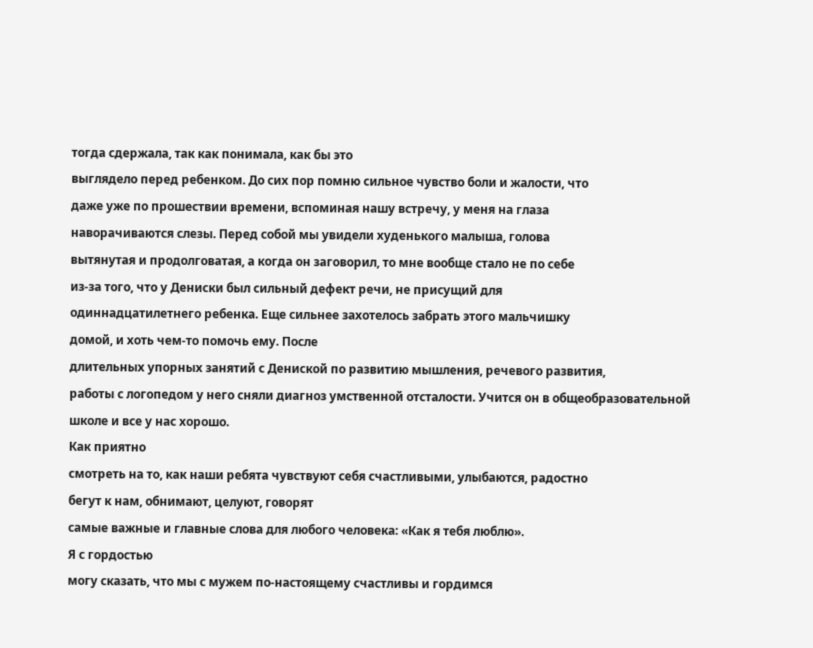тогда сдержала, так как понимала, как бы это
выглядело перед ребенком. До сих пор помню сильное чувство боли и жалости, что
даже уже по прошествии времени, вспоминая нашу встречу, у меня на глаза
наворачиваются слезы. Перед собой мы увидели худенького малыша, голова
вытянутая и продолговатая, а когда он заговорил, то мне вообще стало не по себе
из-за того, что у Дениски был сильный дефект речи, не присущий для
одиннадцатилетнего ребенка. Еще сильнее захотелось забрать этого мальчишку
домой, и хоть чем-то помочь ему. После
длительных упорных занятий с Дениской по развитию мышления, речевого развития,
работы с логопедом у него сняли диагноз умственной отсталости. Учится он в общеобразовательной
школе и все у нас хорошо.
Как приятно
смотреть на то, как наши ребята чувствуют себя счастливыми, улыбаются, радостно
бегут к нам, обнимают, целуют, говорят
самые важные и главные слова для любого человека: «Как я тебя люблю».
Я с гордостью
могу сказать, что мы с мужем по-настоящему счастливы и гордимся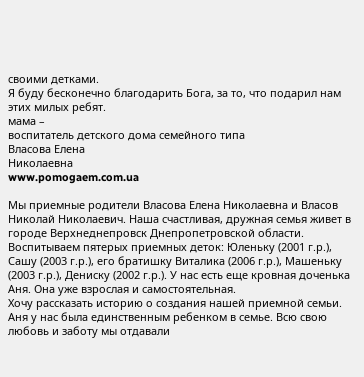своими детками.
Я буду бесконечно благодарить Бога, за то, что подарил нам этих милых ребят.
мама –
воспитатель детского дома семейного типа
Власова Елена
Николаевна
www.pomogaem.com.ua

Мы приемные родители Власова Елена Николаевна и Власов Николай Николаевич. Наша счастливая, дружная семья живет в городе Верхнеднепровск Днепропетровской области. Воспитываем пятерых приемных деток: Юленьку (2001 г.р.), Сашу (2003 г.р.), его братишку Виталика (2006 г.р.), Машеньку (2003 г.р.), Дениску (2002 г.р.). У нас есть еще кровная доченька Аня. Она уже взрослая и самостоятельная.
Хочу рассказать историю о создания нашей приемной семьи. Аня у нас была единственным ребенком в семье. Всю свою любовь и заботу мы отдавали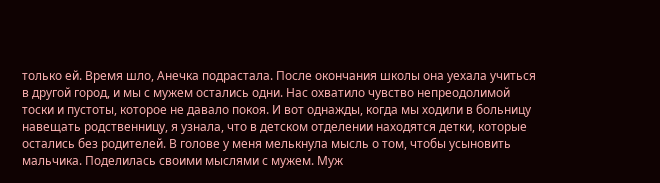только ей. Время шло, Анечка подрастала. После окончания школы она уехала учиться в другой город, и мы с мужем остались одни. Нас охватило чувство непреодолимой тоски и пустоты, которое не давало покоя. И вот однажды, когда мы ходили в больницу навещать родственницу, я узнала, что в детском отделении находятся детки, которые остались без родителей. В голове у меня мелькнула мысль о том, чтобы усыновить мальчика. Поделилась своими мыслями с мужем. Муж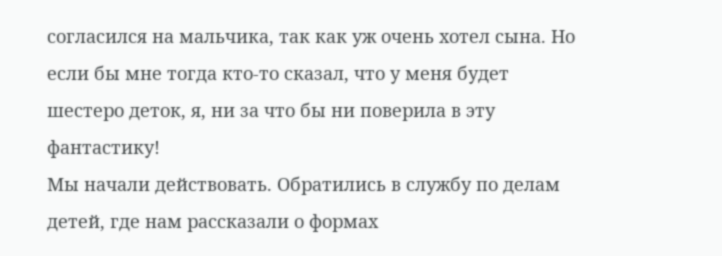согласился на мальчика, так как уж очень хотел сына. Но если бы мне тогда кто-то сказал, что у меня будет шестеро деток, я, ни за что бы ни поверила в эту фантастику!
Мы начали действовать. Обратились в службу по делам детей, где нам рассказали о формах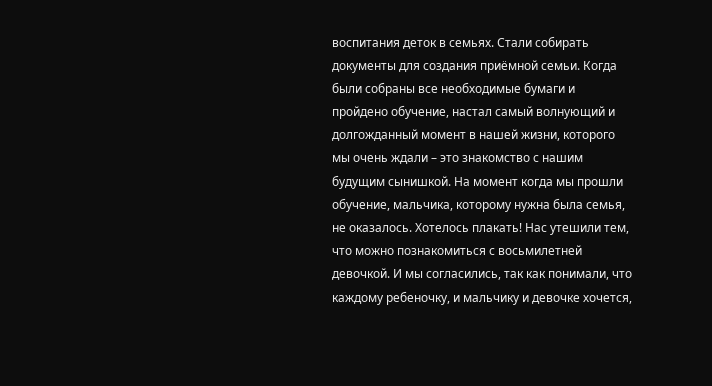воспитания деток в семьях. Стали собирать документы для создания приёмной семьи. Когда были собраны все необходимые бумаги и пройдено обучение, настал самый волнующий и долгожданный момент в нашей жизни, которого мы очень ждали – это знакомство с нашим будущим сынишкой. На момент когда мы прошли обучение, мальчика, которому нужна была семья, не оказалось. Хотелось плакать! Нас утешили тем, что можно познакомиться с восьмилетней девочкой. И мы согласились, так как понимали, что каждому ребеночку, и мальчику и девочке хочется,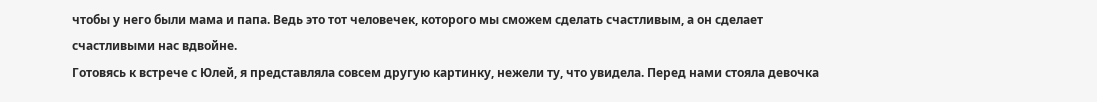чтобы у него были мама и папа. Ведь это тот человечек, которого мы сможем сделать счастливым, а он сделает счастливыми нас вдвойне.
Готовясь к встрече с Юлей, я представляла совсем другую картинку, нежели ту, что увидела. Перед нами стояла девочка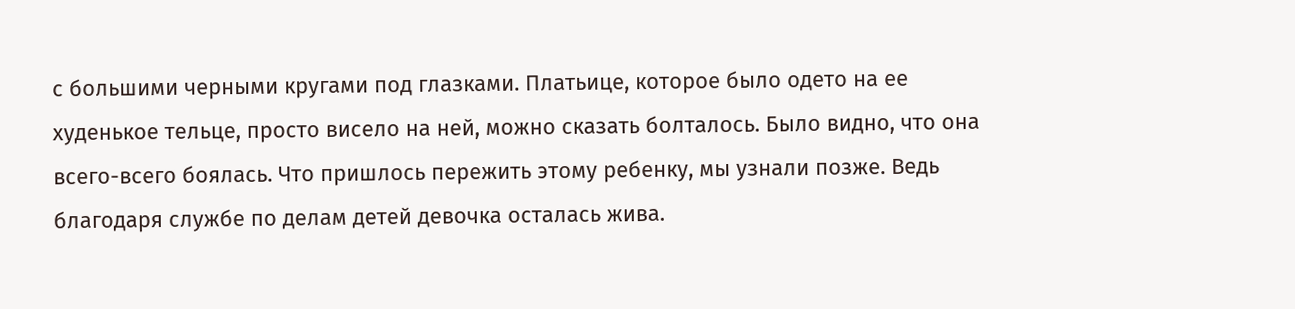с большими черными кругами под глазками. Платьице, которое было одето на ее худенькое тельце, просто висело на ней, можно сказать болталось. Было видно, что она всего-всего боялась. Что пришлось пережить этому ребенку, мы узнали позже. Ведь благодаря службе по делам детей девочка осталась жива.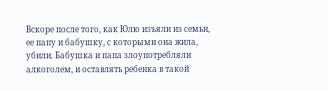Вскоре после того, как Юлю изъяли из семьи, ее папу и бабушку, с которыми она жила, убили. Бабушка и папа злоупотребляли алкоголем, и оставлять ребенка в такой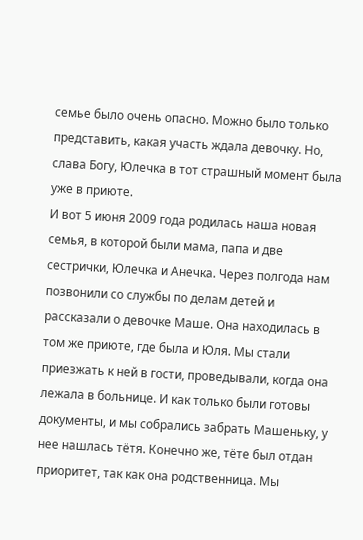семье было очень опасно. Можно было только представить, какая участь ждала девочку. Но, слава Богу, Юлечка в тот страшный момент была уже в приюте.
И вот 5 июня 2009 года родилась наша новая семья, в которой были мама, папа и две сестрички, Юлечка и Анечка. Через полгода нам позвонили со службы по делам детей и рассказали о девочке Маше. Она находилась в том же приюте, где была и Юля. Мы стали приезжать к ней в гости, проведывали, когда она лежала в больнице. И как только были готовы документы, и мы собрались забрать Машеньку, у нее нашлась тётя. Конечно же, тёте был отдан приоритет, так как она родственница. Мы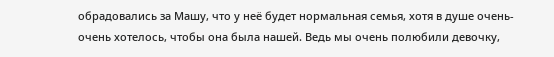обрадовались за Машу, что у неё будет нормальная семья, хотя в душе очень-очень хотелось, чтобы она была нашей. Ведь мы очень полюбили девочку,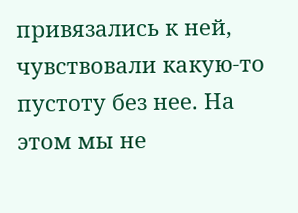привязались к ней, чувствовали какую-то пустоту без нее. На этом мы не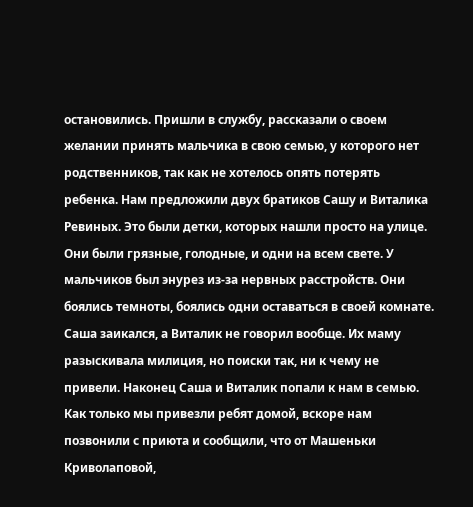остановились. Пришли в службу, рассказали о своем желании принять мальчика в свою семью, у которого нет родственников, так как не хотелось опять потерять ребенка. Нам предложили двух братиков Сашу и Виталика Ревиных. Это были детки, которых нашли просто на улице. Они были грязные, голодные, и одни на всем свете. У мальчиков был энурез из-за нервных расстройств. Они боялись темноты, боялись одни оставаться в своей комнате. Саша заикался, а Виталик не говорил вообще. Их маму разыскивала милиция, но поиски так, ни к чему не привели. Наконец Саша и Виталик попали к нам в семью. Как только мы привезли ребят домой, вскоре нам позвонили с приюта и сообщили, что от Машеньки Криволаповой,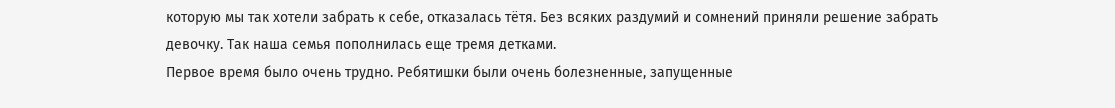которую мы так хотели забрать к себе, отказалась тётя. Без всяких раздумий и сомнений приняли решение забрать девочку. Так наша семья пополнилась еще тремя детками.
Первое время было очень трудно. Ребятишки были очень болезненные, запущенные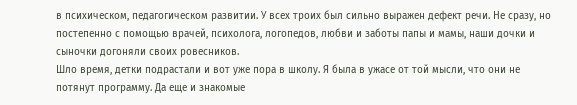в психическом, педагогическом развитии. У всех троих был сильно выражен дефект речи. Не сразу, но постепенно с помощью врачей, психолога, логопедов, любви и заботы папы и мамы, наши дочки и сыночки догоняли своих ровесников.
Шло время, детки подрастали и вот уже пора в школу. Я была в ужасе от той мысли, что они не потянут программу. Да еще и знакомые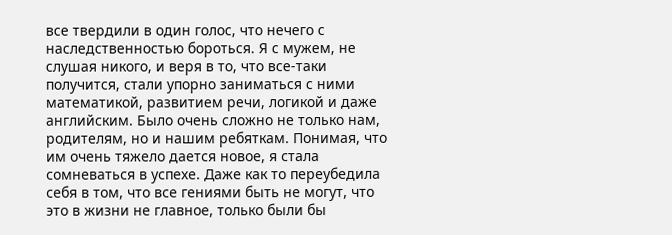все твердили в один голос, что нечего с наследственностью бороться. Я с мужем, не слушая никого, и веря в то, что все-таки получится, стали упорно заниматься с ними математикой, развитием речи, логикой и даже английским. Было очень сложно не только нам, родителям, но и нашим ребяткам. Понимая, что им очень тяжело дается новое, я стала сомневаться в успехе. Даже как то переубедила себя в том, что все гениями быть не могут, что это в жизни не главное, только были бы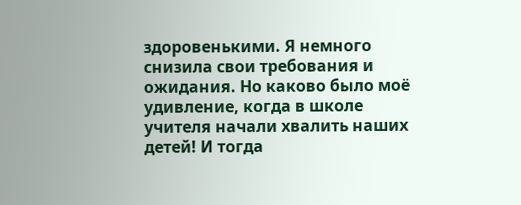здоровенькими. Я немного снизила свои требования и ожидания. Но каково было моё удивление, когда в школе учителя начали хвалить наших детей! И тогда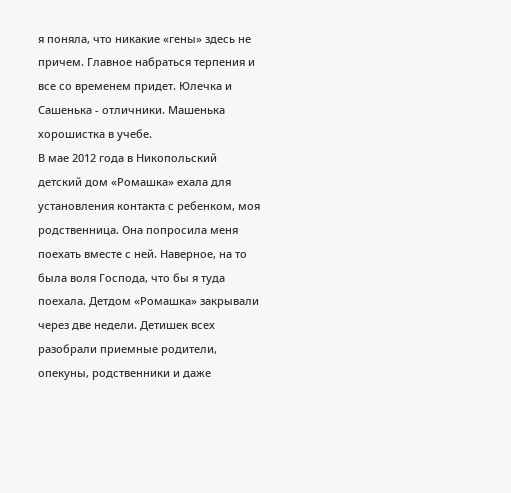я поняла, что никакие «гены» здесь не причем. Главное набраться терпения и все со временем придет. Юлечка и Сашенька - отличники. Машенька хорошистка в учебе.
В мае 2012 года в Никопольский детский дом «Ромашка» ехала для установления контакта с ребенком, моя родственница. Она попросила меня поехать вместе с ней. Наверное, на то была воля Господа, что бы я туда поехала. Детдом «Ромашка» закрывали через две недели. Детишек всех разобрали приемные родители, опекуны, родственники и даже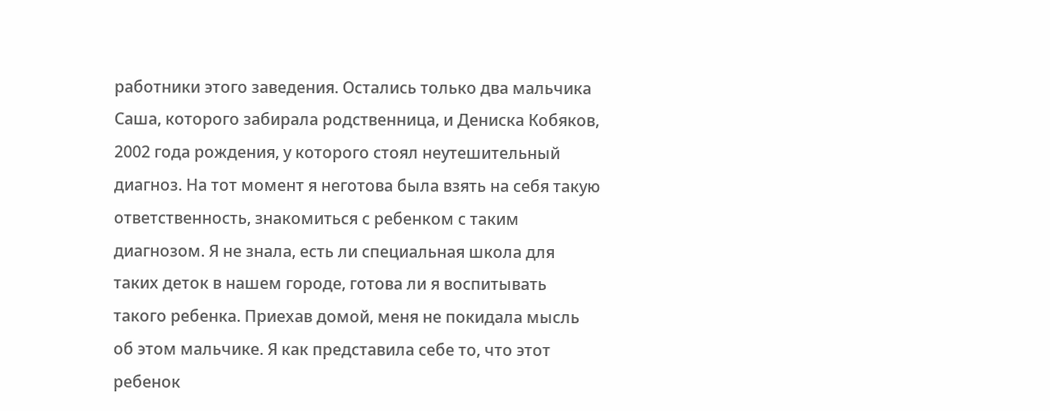работники этого заведения. Остались только два мальчика Саша, которого забирала родственница, и Дениска Кобяков, 2002 года рождения, у которого стоял неутешительный диагноз. На тот момент я неготова была взять на себя такую ответственность, знакомиться с ребенком с таким диагнозом. Я не знала, есть ли специальная школа для таких деток в нашем городе, готова ли я воспитывать такого ребенка. Приехав домой, меня не покидала мысль об этом мальчике. Я как представила себе то, что этот ребенок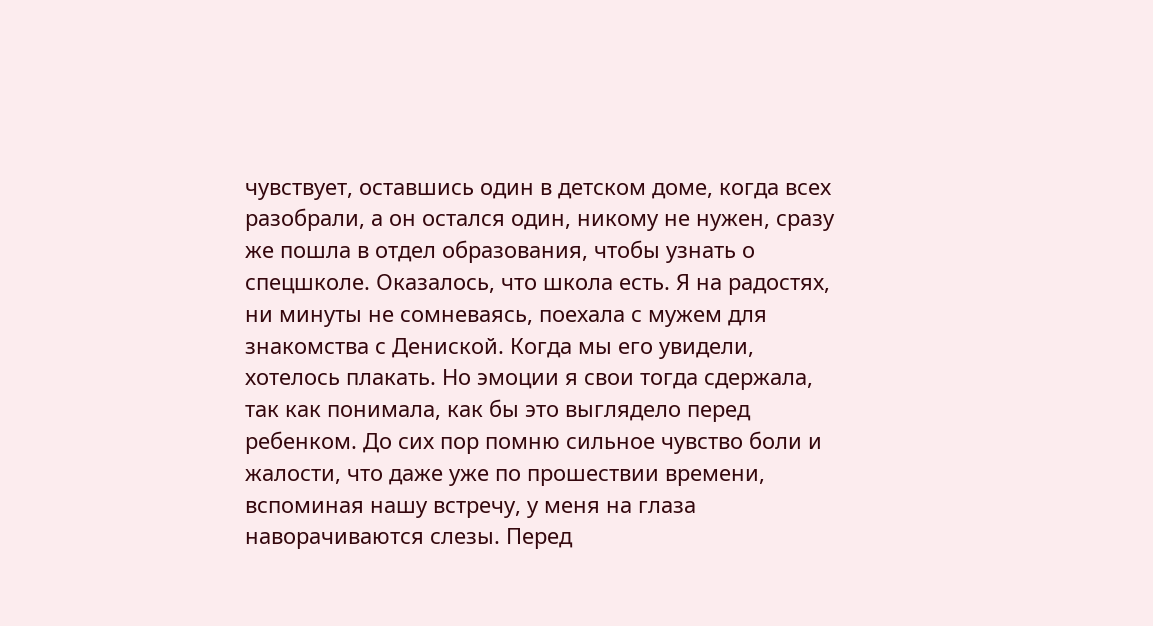чувствует, оставшись один в детском доме, когда всех разобрали, а он остался один, никому не нужен, сразу же пошла в отдел образования, чтобы узнать о спецшколе. Оказалось, что школа есть. Я на радостях, ни минуты не сомневаясь, поехала с мужем для знакомства с Дениской. Когда мы его увидели, хотелось плакать. Но эмоции я свои тогда сдержала, так как понимала, как бы это выглядело перед ребенком. До сих пор помню сильное чувство боли и жалости, что даже уже по прошествии времени, вспоминая нашу встречу, у меня на глаза наворачиваются слезы. Перед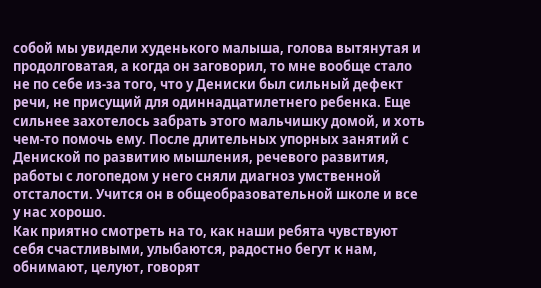собой мы увидели худенького малыша, голова вытянутая и продолговатая, а когда он заговорил, то мне вообще стало не по себе из-за того, что у Дениски был сильный дефект речи, не присущий для одиннадцатилетнего ребенка. Еще сильнее захотелось забрать этого мальчишку домой, и хоть чем-то помочь ему. После длительных упорных занятий с Дениской по развитию мышления, речевого развития, работы с логопедом у него сняли диагноз умственной отсталости. Учится он в общеобразовательной школе и все у нас хорошо.
Как приятно смотреть на то, как наши ребята чувствуют себя счастливыми, улыбаются, радостно бегут к нам, обнимают, целуют, говорят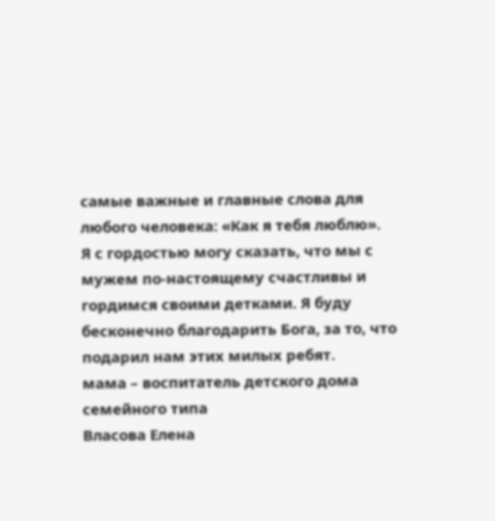самые важные и главные слова для любого человека: «Как я тебя люблю».
Я с гордостью могу сказать, что мы с мужем по-настоящему счастливы и гордимся своими детками. Я буду бесконечно благодарить Бога, за то, что подарил нам этих милых ребят.
мама – воспитатель детского дома семейного типа
Власова Елена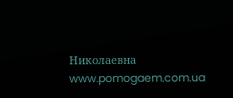Николаевна
www.pomogaem.com.ua